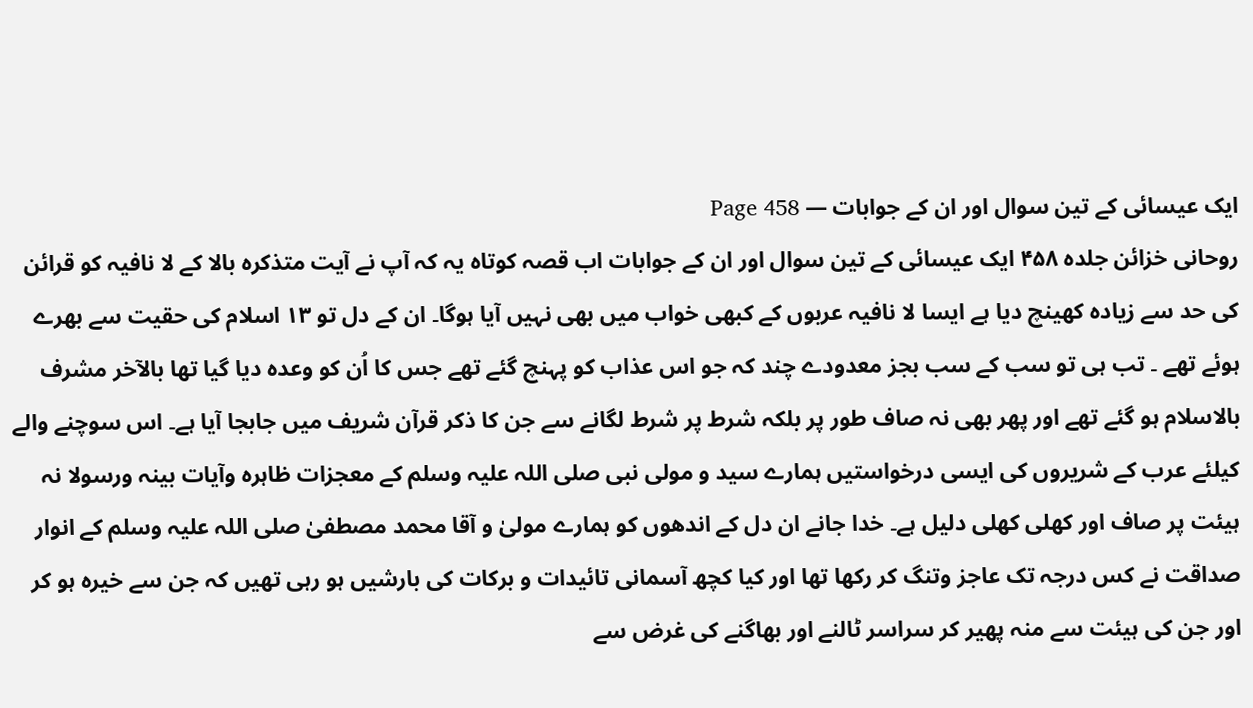ایک عیسائی کے تین سوال اور ان کے جوابات — Page 458
روحانی خزائن جلده ۴۵۸ ایک عیسائی کے تین سوال اور ان کے جوابات اب قصہ کوتاہ یہ کہ آپ نے آیت متذکرہ بالا کے لا نافیہ کو قرائن کی حد سے زیادہ کھینچ دیا ہے ایسا لا نافیہ عربوں کے کبھی خواب میں بھی نہیں آیا ہوگا۔ ان کے دل تو ۱۳ اسلام کی حقیت سے بھرے ہوئے تھے ۔ تب ہی تو سب کے سب بجز معدودے چند کہ جو اس عذاب کو پہنچ گئے تھے جس کا اُن کو وعدہ دیا گیا تھا بالآخر مشرف بالاسلام ہو گئے تھے اور پھر بھی نہ صاف طور پر بلکہ شرط پر شرط لگانے سے جن کا ذکر قرآن شریف میں جابجا آیا ہے۔ اس سوچنے والے کیلئے عرب کے شریروں کی ایسی درخواستیں ہمارے سید و مولی نبی صلی اللہ علیہ وسلم کے معجزات ظاہرہ وآیات بینہ ورسولا نہ ہیئت پر صاف اور کھلی کھلی دلیل ہے۔ خدا جانے ان دل کے اندھوں کو ہمارے مولیٰ و آقا محمد مصطفیٰ صلی اللہ علیہ وسلم کے انوار صداقت نے کس درجہ تک عاجز وتنگ کر رکھا تھا اور کیا کچھ آسمانی تائیدات و برکات کی بارشیں ہو رہی تھیں کہ جن سے خیرہ ہو کر اور جن کی ہیئت سے منہ پھیر کر سراسر ٹالنے اور بھاگنے کی غرض سے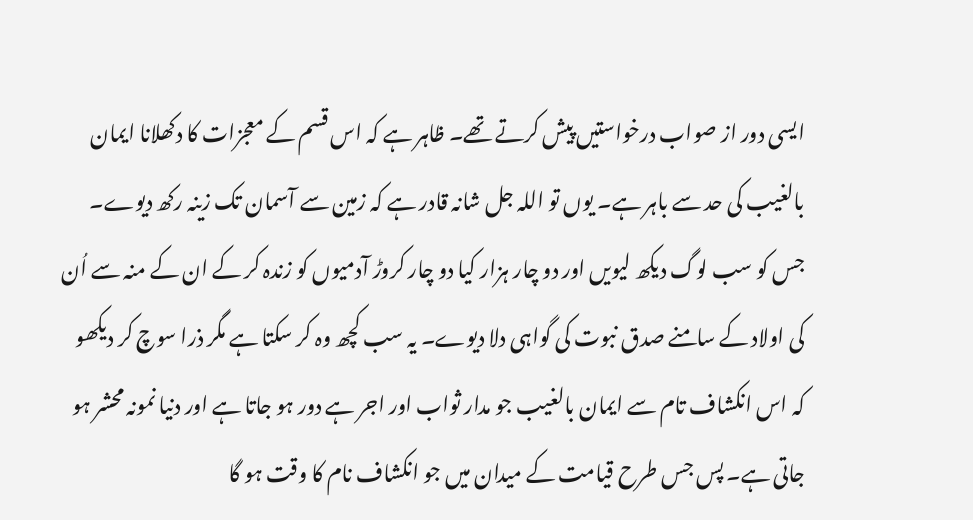ایسی دور از صواب درخواستیں پیش کرتے تھے۔ ظاہر ہے کہ اس قسم کے معجزات کا دکھلانا ایمان بالغیب کی حد سے باہر ہے۔ یوں تو اللہ جل شانہ قادر ہے کہ زمین سے آسمان تک زینہ رکھ دیوے۔ جس کو سب لوگ دیکھ لیویں اور دو چار ہزار کیا دو چار کروڑ آدمیوں کو زندہ کر کے ان کے منہ سے اُن کی اولاد کے سامنے صدق نبوت کی گواہی دلا دیوے۔ یہ سب کچھ وہ کر سکتا ہے مگر ذرا سوچ کر دیکھو کہ اس انکشاف تام سے ایمان بالغیب جو مدار ثواب اور اجر ہے دور ہو جاتا ہے اور دنیا نمونہ محشر ہو جاتی ہے۔ پس جس طرح قیامت کے میدان میں جو انکشاف نام کا وقت ہو گا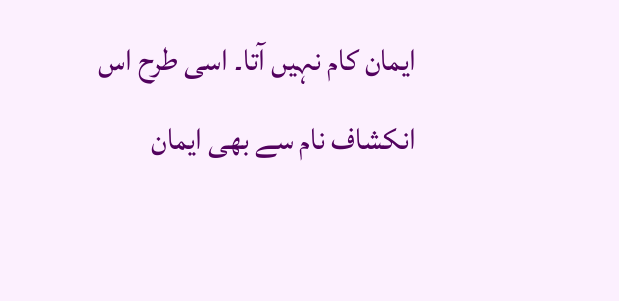ایمان کام نہیں آتا۔ اسی طرح اس انکشاف نام سے بھی ایمان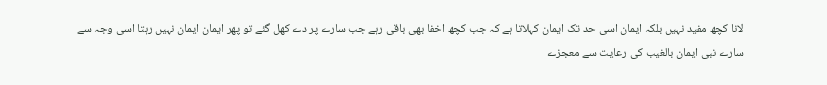لانا کچھ مفید نہیں بلکہ ایمان اسی حد تک ایمان کہلاتا ہے کہ جب کچھ اخفا بھی باقی رہے جب سارے پر دے کھل گئے تو پھر ایمان ایمان نہیں رہتا اسی وجہ سے سارے نبی ایمان بالغیب کی رعایت سے معجزے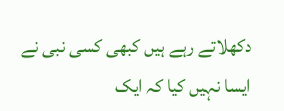دکھلاتے رہے ہیں کبھی کسی نبی نے ایسا نہیں کیا کہ ایک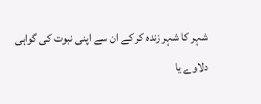شہر کا شہر زندہ کر کے ان سے اپنی نبوت کی گواہی دلاوے یا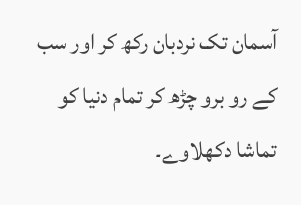آسمان تک نردبان رکھ کر اور سب کے رو برو چڑھ کر تمام دنیا کو تماشا دکھلاوے۔